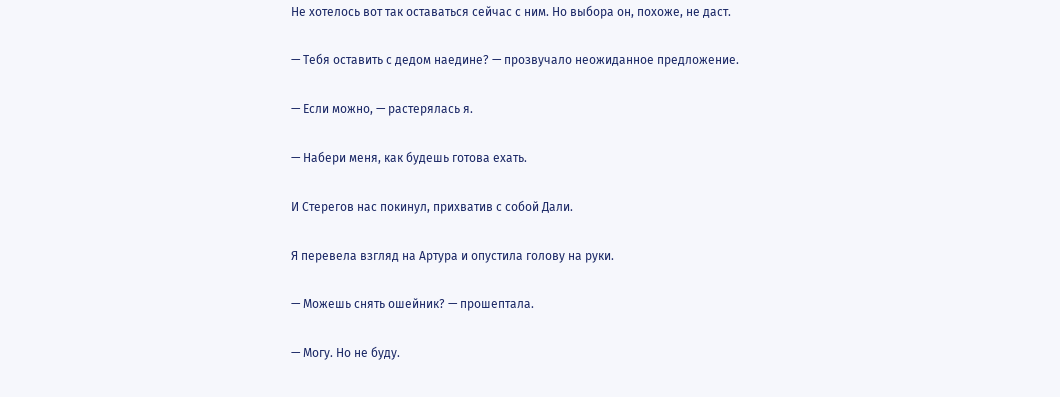Не хотелось вот так оставаться сейчас с ним. Но выбора он, похоже, не даст.

— Тебя оставить с дедом наедине? — прозвучало неожиданное предложение.

— Если можно, — растерялась я.

— Набери меня, как будешь готова ехать.

И Стерегов нас покинул, прихватив с собой Дали.

Я перевела взгляд на Артура и опустила голову на руки.

— Можешь снять ошейник? — прошептала.

— Могу. Но не буду.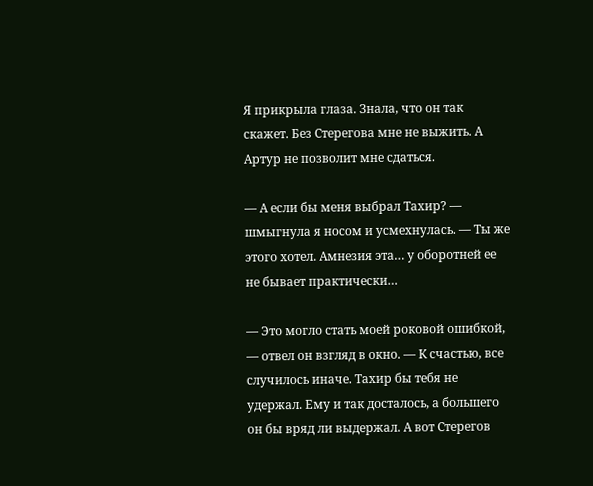Я прикрыла глаза. Знала, что он так скажет. Без Стерегова мне не выжить. А Артур не позволит мне сдаться.

— А если бы меня выбрал Тахир? — шмыгнула я носом и усмехнулась. — Ты же этого хотел. Амнезия эта… у оборотней ее не бывает практически…

— Это могло стать моей роковой ошибкой, — отвел он взгляд в окно. — К счастью, все случилось иначе. Тахир бы тебя не удержал. Ему и так досталось, а большего он бы вряд ли выдержал. А вот Стерегов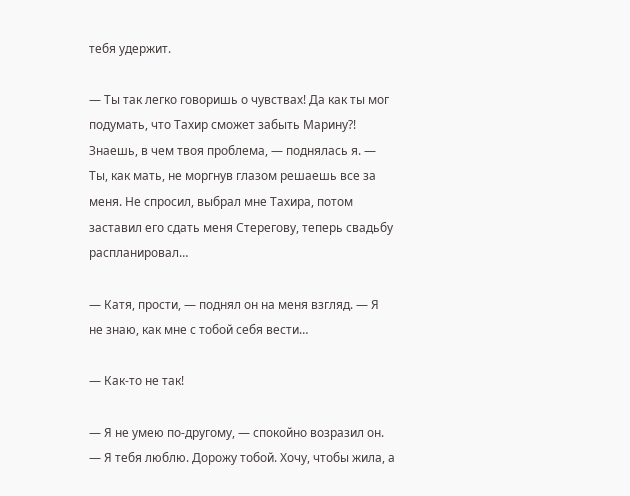тебя удержит.

— Ты так легко говоришь о чувствах! Да как ты мог подумать, что Тахир сможет забыть Марину?! Знаешь, в чем твоя проблема, — поднялась я. — Ты, как мать, не моргнув глазом решаешь все за меня. Не спросил, выбрал мне Тахира, потом заставил его сдать меня Стерегову, теперь свадьбу распланировал…

— Катя, прости, — поднял он на меня взгляд. — Я не знаю, как мне с тобой себя вести…

— Как-то не так!

— Я не умею по-другому, — спокойно возразил он. — Я тебя люблю. Дорожу тобой. Хочу, чтобы жила, а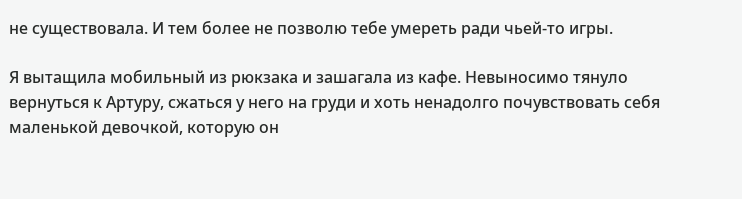не существовала. И тем более не позволю тебе умереть ради чьей-то игры.

Я вытащила мобильный из рюкзака и зашагала из кафе. Невыносимо тянуло вернуться к Артуру, сжаться у него на груди и хоть ненадолго почувствовать себя маленькой девочкой, которую он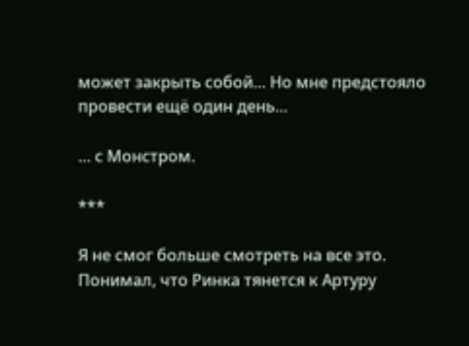может закрыть собой… Но мне предстояло провести ещё один день…

… с Монстром.

***

Я не смог больше смотреть на все это. Понимал, что Ринка тянется к Артуру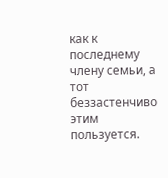как к последнему члену семьи, а тот беззастенчиво этим пользуется.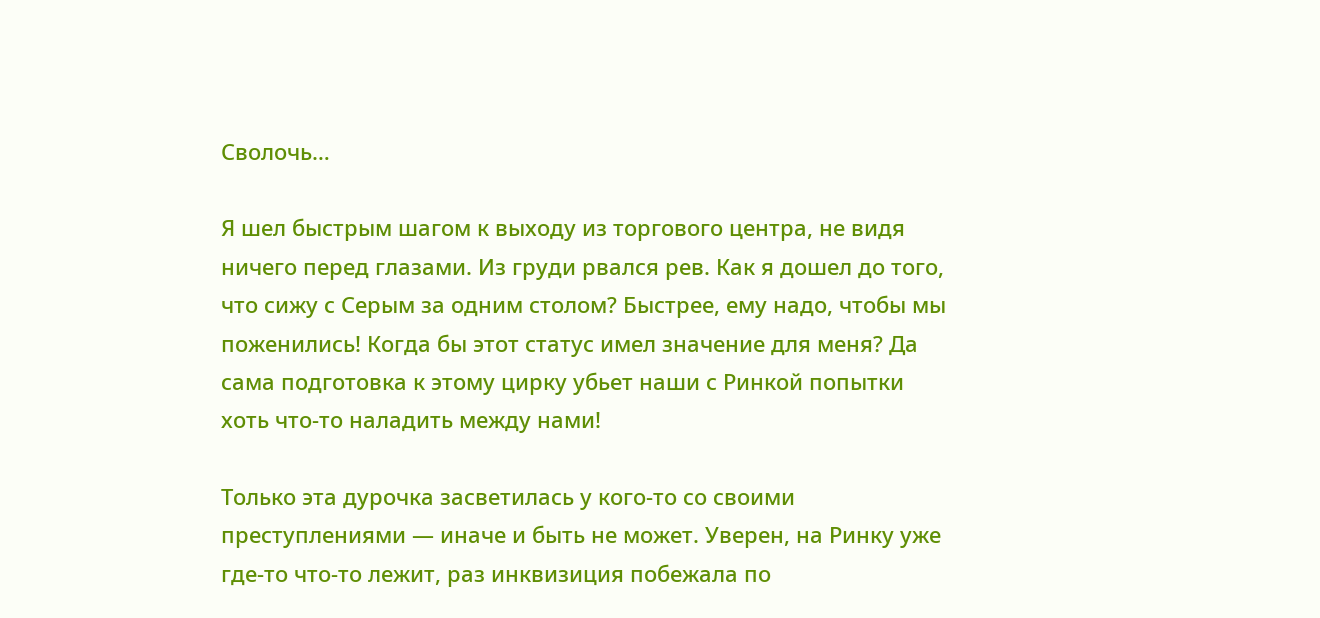Сволочь…

Я шел быстрым шагом к выходу из торгового центра, не видя ничего перед глазами. Из груди рвался рев. Как я дошел до того, что сижу с Серым за одним столом? Быстрее, ему надо, чтобы мы поженились! Когда бы этот статус имел значение для меня? Да сама подготовка к этому цирку убьет наши с Ринкой попытки хоть что-то наладить между нами!

Только эта дурочка засветилась у кого-то со своими преступлениями — иначе и быть не может. Уверен, на Ринку уже где-то что-то лежит, раз инквизиция побежала по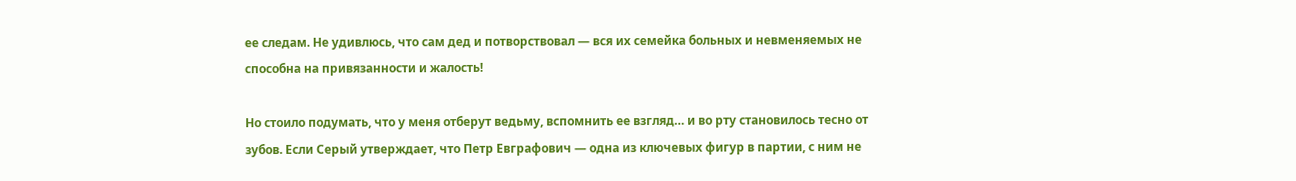ее следам. Не удивлюсь, что сам дед и потворствовал — вся их семейка больных и невменяемых не способна на привязанности и жалость!

Но стоило подумать, что у меня отберут ведьму, вспомнить ее взгляд… и во рту становилось тесно от зубов. Если Серый утверждает, что Петр Евграфович — одна из ключевых фигур в партии, с ним не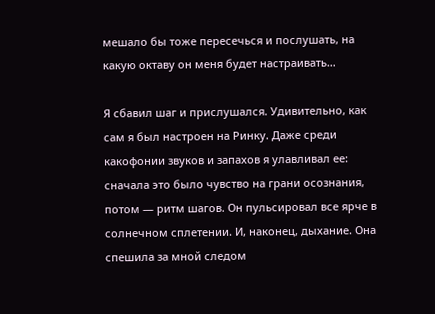мешало бы тоже пересечься и послушать, на какую октаву он меня будет настраивать…

Я сбавил шаг и прислушался. Удивительно, как сам я был настроен на Ринку. Даже среди какофонии звуков и запахов я улавливал ее: сначала это было чувство на грани осознания, потом — ритм шагов. Он пульсировал все ярче в солнечном сплетении. И, наконец, дыхание. Она спешила за мной следом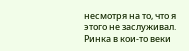несмотря на то, что я этого не заслуживал. Ринка в кои-то веки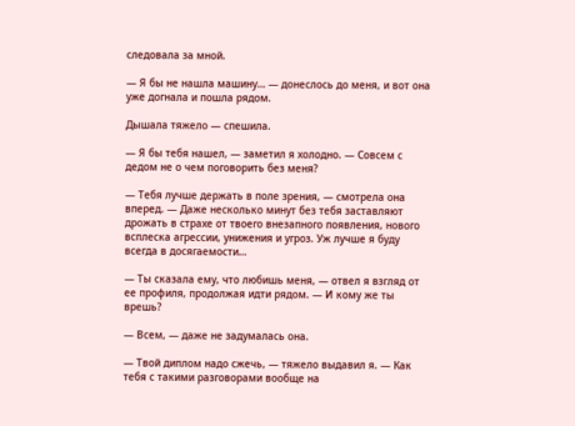следовала за мной.

— Я бы не нашла машину… — донеслось до меня, и вот она уже догнала и пошла рядом.

Дышала тяжело — спешила.

— Я бы тебя нашел, — заметил я холодно. — Совсем с дедом не о чем поговорить без меня?

— Тебя лучше держать в поле зрения, — смотрела она вперед. — Даже несколько минут без тебя заставляют дрожать в страхе от твоего внезапного появления, нового всплеска агрессии, унижения и угроз. Уж лучше я буду всегда в досягаемости…

— Ты сказала ему, что любишь меня, — отвел я взгляд от ее профиля, продолжая идти рядом. — И кому же ты врешь?

— Всем, — даже не задумалась она.

— Твой диплом надо сжечь, — тяжело выдавил я. — Как тебя с такими разговорами вообще на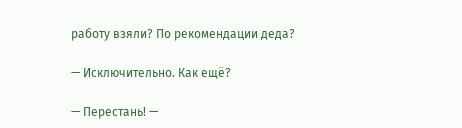работу взяли? По рекомендации деда?

— Исключительно. Как ещё?

— Перестань! —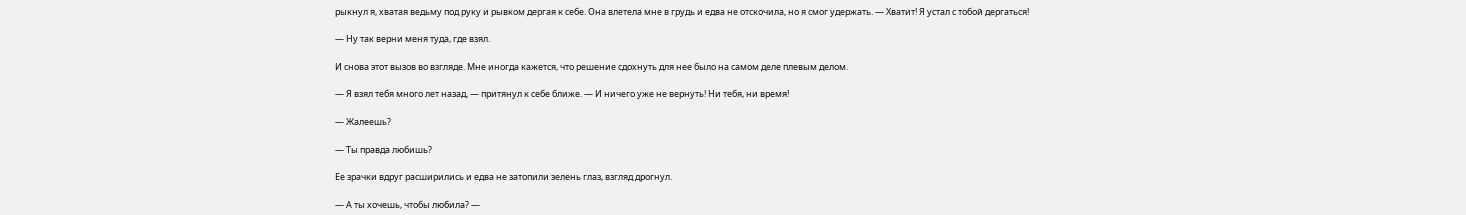рыкнул я, хватая ведьму под руку и рывком дергая к себе. Она влетела мне в грудь и едва не отскочила, но я смог удержать. — Хватит! Я устал с тобой дергаться!

— Ну так верни меня туда, где взял.

И снова этот вызов во взгляде. Мне иногда кажется, что решение сдохнуть для нее было на самом деле плевым делом.

— Я взял тебя много лет назад, — притянул к себе ближе. — И ничего уже не вернуть! Ни тебя, ни время!

— Жалеешь?

— Ты правда любишь?

Ее зрачки вдруг расширились и едва не затопили зелень глаз, взгляд дрогнул.

— А ты хочешь, чтобы любила? —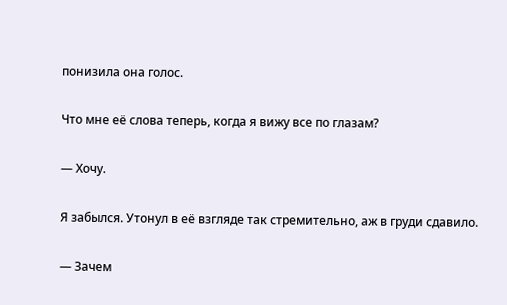понизила она голос.

Что мне её слова теперь, когда я вижу все по глазам?

— Хочу.

Я забылся. Утонул в её взгляде так стремительно, аж в груди сдавило.

— Зачем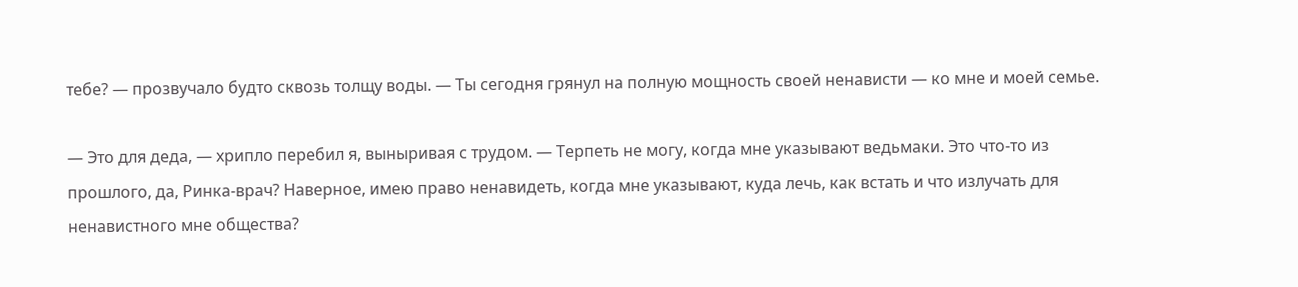тебе? — прозвучало будто сквозь толщу воды. — Ты сегодня грянул на полную мощность своей ненависти — ко мне и моей семье.

— Это для деда, — хрипло перебил я, выныривая с трудом. — Терпеть не могу, когда мне указывают ведьмаки. Это что-то из прошлого, да, Ринка-врач? Наверное, имею право ненавидеть, когда мне указывают, куда лечь, как встать и что излучать для ненавистного мне общества?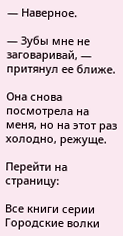— Наверное.

— Зубы мне не заговаривай, — притянул ее ближе.

Она снова посмотрела на меня, но на этот раз холодно, режуще.

Перейти на страницу:

Все книги серии Городские волки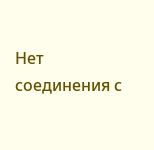Нет соединения с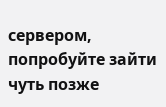сервером, попробуйте зайти чуть позже